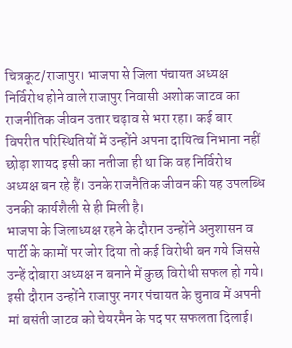चित्रकूट/राजापुर। भाजपा से जिला पंचायत अध्यक्ष निर्विरोध होने वाले राजापुर निवासी अशोक जाटव का राजनीतिक जीवन उतार चढ़ाव से भरा रहा। कई बार विपरीत परिस्थितियों में उन्होंने अपना दायित्व निभाना नहीं छोड़ा शायद इसी का नतीजा ही था कि वह निर्विरोध अध्यक्ष बन रहे हैं। उनके राजनैतिक जीवन की यह उपलब्धि उनकी कार्यशैली से ही मिली है।
भाजपा के जिलाध्यक्ष रहने के दौरान उन्होंने अनुशासन व पार्टी के कामों पर जोर दिया तो कई विरोधी बन गये जिससे उन्हें दोबारा अध्यक्ष न बनाने में कुछ विरोधी सफल हो गये। इसी दौरान उन्होंने राजापुर नगर पंचायत के चुनाव में अपनी मां बसंती जाटव को चेयरमैन के पद पर सफलता दिलाई।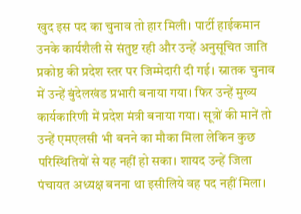खुद इस पद का चुनाव तो हार मिली। पार्टी हाईकमान उनके कार्यशैली से संतुष्ट रही और उन्हें अनुसूचित जाति प्रकोष्ठ की प्रदेश स्तर पर जिम्मेदारी दी गई। स्नातक चुनाव में उन्हें बुंदेलखंड प्रभारी बनाया गया। फिर उन्हें मुख्य कार्यकारिणी में प्रदेश मंत्री बनाया गया। सूत्रों की मानें तो उन्हें एमएलसी भी बनने का मौका मिला लेकिन कुछ परिस्थितियों से यह नहीं हो सका। शायद उन्हें जिला पंचायत अध्यक्ष बनना था इसीलिये वह पद नहीं मिला।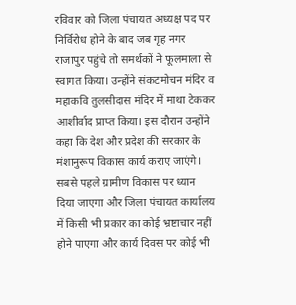रविवार को जिला पंचायत अध्यक्ष पद पर निर्विरोध होने के बाद जब गृह नगर राजापुर पहुंचे तो समर्थकों ने फूलमाला से स्वागत किया। उन्होंने संकटमोचन मंदिर व महाकवि तुलसीदास मंदिर में माथा टेककर आशीर्वाद प्राप्त किया। इस दौरान उन्होंने कहा कि देश और प्रदेश की सरकार के मंशानुरूप विकास कार्य कराए जाएंगे। सबसे पहले ग्रामीण विकास पर ध्यान दिया जाएगा और जिला पंचायत कार्यालय में किसी भी प्रकार का कोई भ्रष्टाचार नहीं होने पाएगा और कार्य दिवस पर कोई भी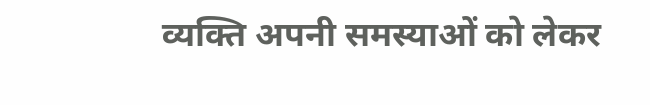व्यक्ति अपनी समस्याओं को लेकर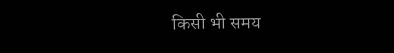किसी भी समय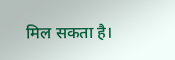मिल सकता है।